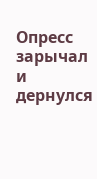Опресс зарычал и дернулся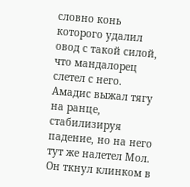словно конь которого удалил овод с такой силой, что мандалорец слетел с него. Амадис выжал тягу на ранце, стабилизируя падение, но на него тут же налетел Мол. Он ткнул клинком в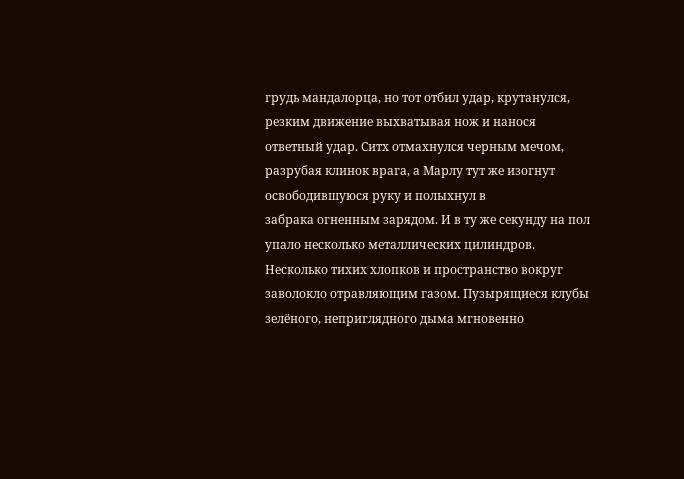грудь мандалорца, но тот отбил удар, крутанулся, резким движение выхватывая нож и нанося ответный удар. Ситх отмахнулся черным мечом, разрубая клинок врага, а Марлу тут же изогнут освободившуюся руку и полыхнул в
забрака огненным зарядом. И в ту же секунду на пол упало несколько металлических цилиндров.
Несколько тихих хлопков и пространство вокруг заволокло отравляющим газом. Пузырящиеся клубы зелёного, неприглядного дыма мгновенно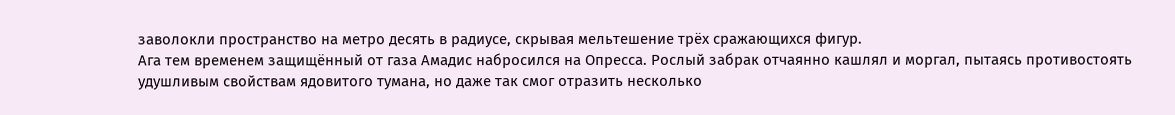заволокли пространство на метро десять в радиусе, скрывая мельтешение трёх сражающихся фигур.
Ага тем временем защищённый от газа Амадис набросился на Опресса. Рослый забрак отчаянно кашлял и моргал, пытаясь противостоять удушливым свойствам ядовитого тумана, но даже так смог отразить несколько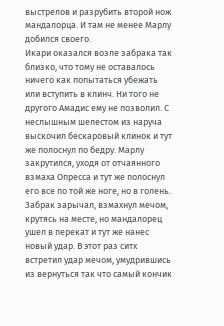выстрелов и разрубить второй нож мандалорца. И там не менее Марлу добился своего.
Икари оказался возле забрака так близко, что тому не оставалось ничего как попытаться убежать или вступить в клинч. Ни того не другого Амадис ему не позволил. С неслышным шелестом из наруча выскочил бескаровый клинок и тут же полоснул по бедру. Марлу закрутился, уходя от отчаянного взмаха Опресса и тут же полоснул его все по той же ноге, но в голень. Забрак зарычал, взмахнул мечом, крутясь на месте, но мандалорец ушел в перекат и тут же нанес новый удар. В этот раз ситх встретил удар мечом, умудрившись из вернуться так что самый кончик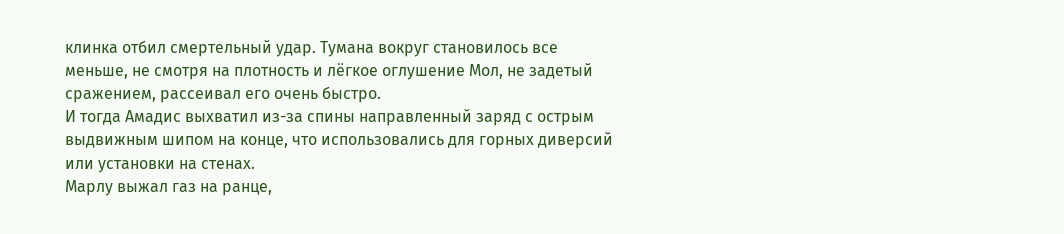клинка отбил смертельный удар. Тумана вокруг становилось все меньше, не смотря на плотность и лёгкое оглушение Мол, не задетый сражением, рассеивал его очень быстро.
И тогда Амадис выхватил из-за спины направленный заряд с острым выдвижным шипом на конце, что использовались для горных диверсий или установки на стенах.
Марлу выжал газ на ранце,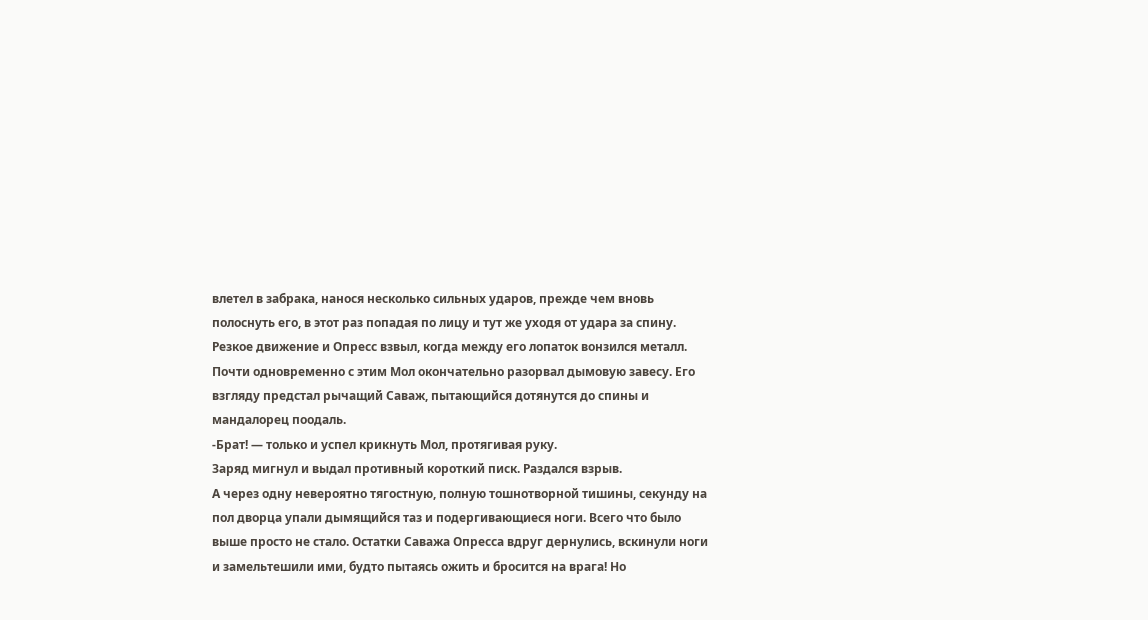влетел в забрака, нанося несколько сильных ударов, прежде чем вновь полоснуть его, в этот раз попадая по лицу и тут же уходя от удара за спину. Резкое движение и Опресс взвыл, когда между его лопаток вонзился металл.
Почти одновременно с этим Мол окончательно разорвал дымовую завесу. Его взгляду предстал рычащий Саваж, пытающийся дотянутся до спины и мандалорец поодаль.
-Брат! — только и успел крикнуть Мол, протягивая руку.
Заряд мигнул и выдал противный короткий писк. Раздался взрыв.
А через одну невероятно тягостную, полную тошнотворной тишины, секунду на пол дворца упали дымящийся таз и подергивающиеся ноги. Всего что было выше просто не стало. Остатки Саважа Опресса вдруг дернулись, вскинули ноги и замельтешили ими, будто пытаясь ожить и бросится на врага! Но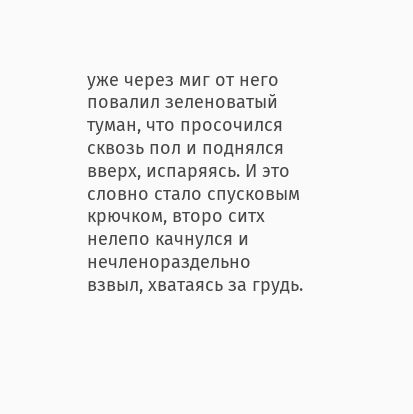уже через миг от него повалил зеленоватый туман, что просочился сквозь пол и поднялся вверх, испаряясь. И это словно стало спусковым крючком, второ ситх нелепо качнулся и нечленораздельно взвыл, хватаясь за грудь.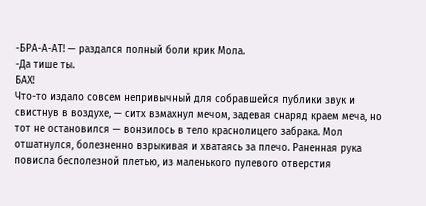-БРА-А-АТ! — раздался полный боли крик Мола.
-Да тише ты.
БАХ!
Что-то издало совсем непривычный для собравшейся публики звук и свистнув в воздухе, — ситх взмахнул мечом, задевая снаряд краем меча, но тот не остановился — вонзилось в тело краснолицего забрака. Мол отшатнулся, болезненно взрыкивая и хватаясь за плечо. Раненная рука повисла бесполезной плетью, из маленького пулевого отверстия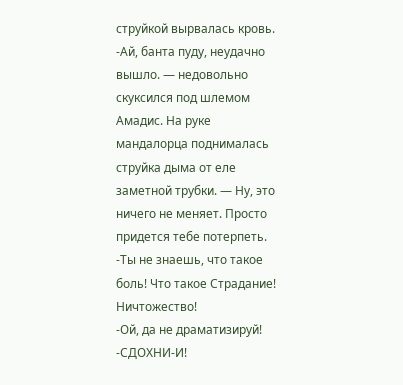струйкой вырвалась кровь.
-Ай, банта пуду, неудачно вышло. — недовольно скуксился под шлемом Амадис. На руке мандалорца поднималась струйка дыма от еле заметной трубки. — Ну, это ничего не меняет. Просто придется тебе потерпеть.
-Ты не знаешь, что такое боль! Что такое Страдание! Ничтожество!
-Ой, да не драматизируй!
-СДОХНИ-И!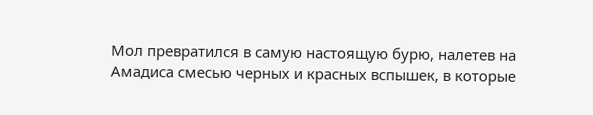Мол превратился в самую настоящую бурю, налетев на Амадиса смесью черных и красных вспышек, в которые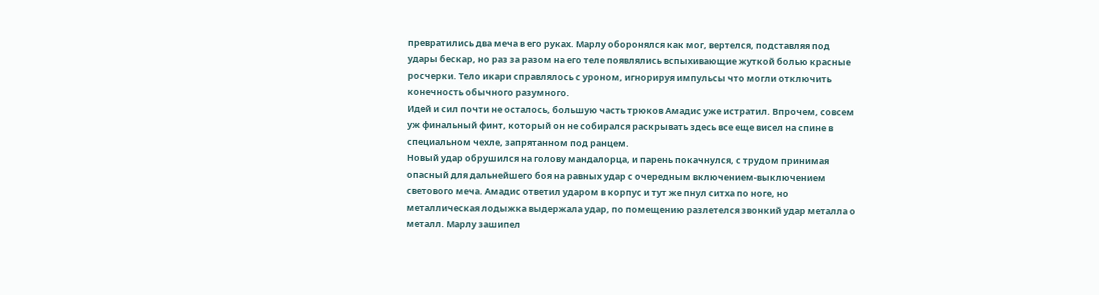превратились два меча в его руках. Марлу оборонялся как мог, вертелся, подставляя под удары бескар, но раз за разом на его теле появлялись вспыхивающие жуткой болью красные росчерки. Тело икари справлялось с уроном, игнорируя импульсы что могли отключить конечность обычного разумного.
Идей и сил почти не осталось, большую часть трюков Амадис уже истратил. Впрочем, совсем уж финальный финт, который он не собирался раскрывать здесь все еще висел на спине в специальном чехле, запрятанном под ранцем.
Новый удар обрушился на голову мандалорца, и парень покачнулся, с трудом принимая опасный для дальнейшего боя на равных удар с очередным включением-выключением светового меча. Амадис ответил ударом в корпус и тут же пнул ситха по ноге, но металлическая лодыжка выдержала удар, по помещению разлетелся звонкий удар металла о металл. Марлу зашипел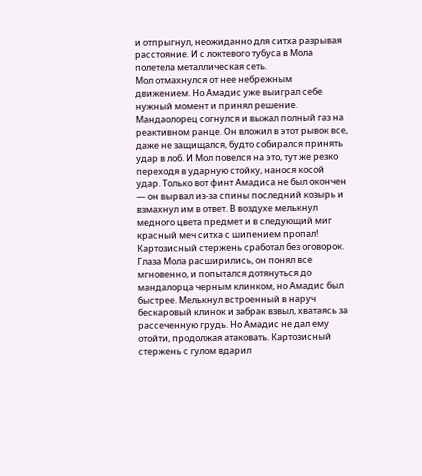и отпрыгнул, неожиданно для ситха разрывая расстояние. И с локтевого тубуса в Мола полетела металлическая сеть.
Мол отмахнулся от нее небрежным движением. Но Амадис уже выиграл себе нужный момент и принял решение. Мандаолорец согнулся и выжал полный газ на реактивном ранце. Он вложил в этот рывок все, даже не защищался, будто собирался принять удар в лоб. И Мол повелся на это, тут же резко переходя в ударную стойку, нанося косой удар. Только вот финт Амадиса не был окончен — он вырвал из-за спины последний козырь и взмахнул им в ответ. В воздухе мелькнул медного цвета предмет и в следующий миг красный меч ситха с шипением пропал!
Картозисный стержень сработал без оговорок.
Глаза Мола расширились, он понял все мгновенно, и попытался дотянуться до мандалорца черным клинком, но Амадис был быстрее. Мелькнул встроенный в наруч бескаровый клинок и забрак взвыл, хватаясь за рассеченную грудь. Но Амадис не дал ему отойти, продолжая атаковать. Картозисный стержень с гулом вдарил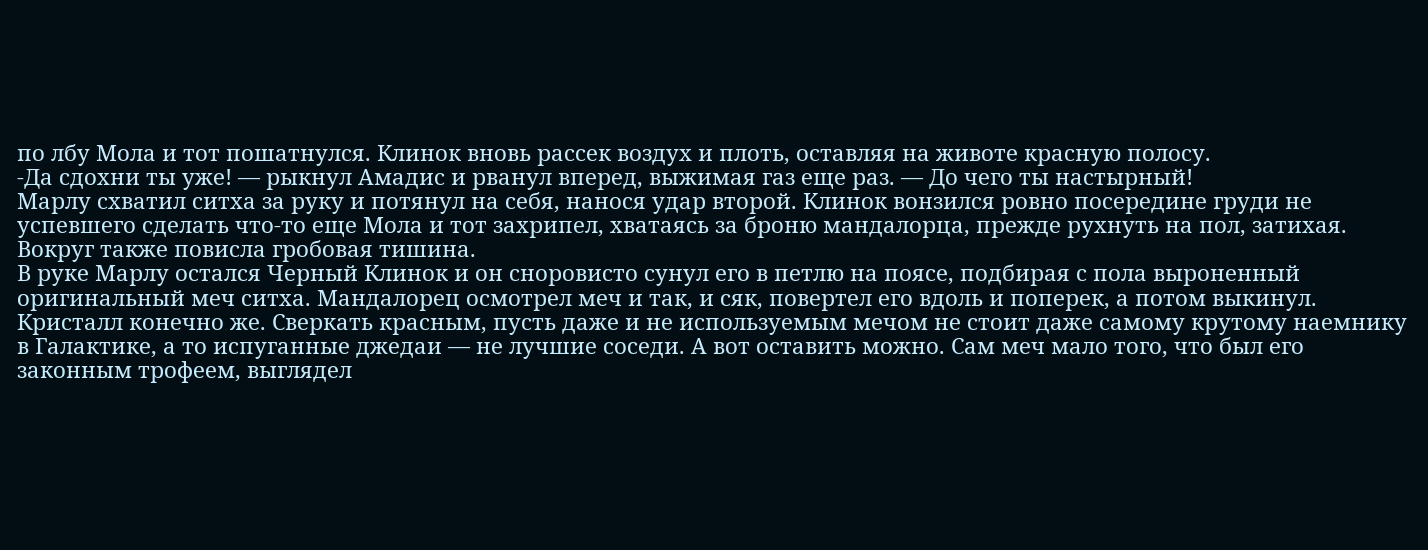по лбу Мола и тот пошатнулся. Клинок вновь рассек воздух и плоть, оставляя на животе красную полосу.
-Да сдохни ты уже! — рыкнул Амадис и рванул вперед, выжимая газ еще раз. — До чего ты настырный!
Марлу схватил ситха за руку и потянул на себя, нанося удар второй. Клинок вонзился ровно посередине груди не успевшего сделать что-то еще Мола и тот захрипел, хватаясь за броню мандалорца, прежде рухнуть на пол, затихая. Вокруг также повисла гробовая тишина.
В руке Марлу остался Черный Клинок и он сноровисто сунул его в петлю на поясе, подбирая с пола выроненный оригинальный меч ситха. Мандалорец осмотрел меч и так, и сяк, повертел его вдоль и поперек, а потом выкинул. Кристалл конечно же. Сверкать красным, пусть даже и не используемым мечом не стоит даже самому крутому наемнику в Галактике, а то испуганные джедаи — не лучшие соседи. А вот оставить можно. Сам меч мало того, что был его законным трофеем, выглядел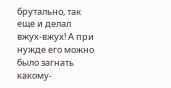брутально, так еще и делал вжух-вжух! А при нужде его можно было загнать какому-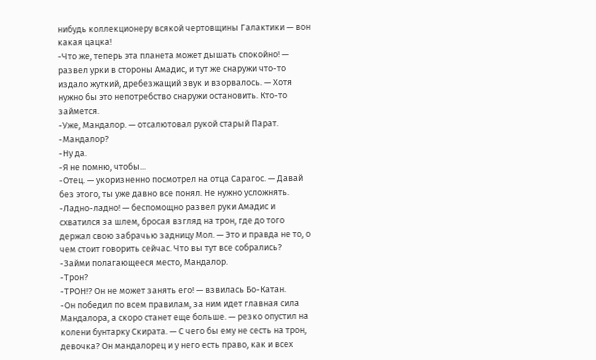нибудь коллекционеру всякой чертовщины Галактики — вон какая цацка!
-Что же, теперь эта планета может дышать спокойно! — развел урки в стороны Амадис, и тут же снаружи что-то издало жуткий, дребезжащий звук и взорвалось. — Хотя нужно бы это непотребство снаружи остановить. Кто-то займется.
-Уже, Мандалор. — отсалютовал рукой старый Парат.
-Мандалор?
-Ну да.
-Я не помню, чтобы...
-Отец. — укоризненно посмотрел на отца Сарагос. — Давай без этого, ты уже давно все понял. Не нужно усложнять.
-Ладно-ладно! — беспомощно развел руки Амадис и схватился за шлем, бросая взгляд на трон, где до того держал свою забрачью задницу Мол. — Это и правда не то, о чем стоит говорить сейчас. Что вы тут все собрались?
-Займи полагающееся место, Мандалор.
-Трон?
-ТРОН!? Он не может занять его! — взвилась Бо-Катан.
-Он победил по всем правилам, за ним идет главная сила Мандалора, а скоро станет еще больше. — резко опустил на колени бунтарку Скирата. — С чего бы ему не сесть на трон, девочка? Он мандалорец и у него есть право, как и всех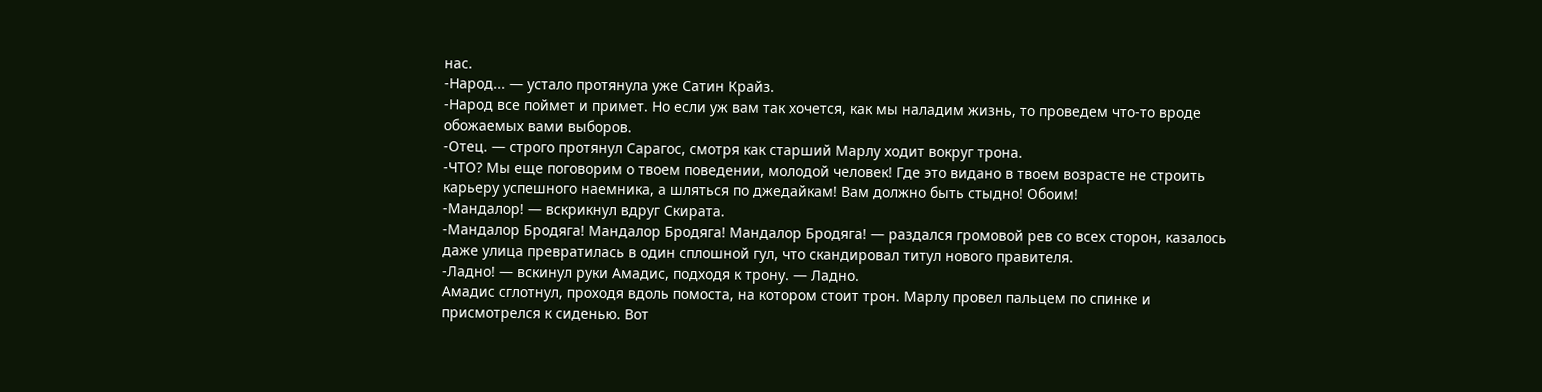нас.
-Народ... — устало протянула уже Сатин Крайз.
-Народ все поймет и примет. Но если уж вам так хочется, как мы наладим жизнь, то проведем что-то вроде обожаемых вами выборов.
-Отец. — строго протянул Сарагос, смотря как старший Марлу ходит вокруг трона.
-ЧТО? Мы еще поговорим о твоем поведении, молодой человек! Где это видано в твоем возрасте не строить карьеру успешного наемника, а шляться по джедайкам! Вам должно быть стыдно! Обоим!
-Мандалор! — вскрикнул вдруг Скирата.
-Мандалор Бродяга! Мандалор Бродяга! Мандалор Бродяга! — раздался громовой рев со всех сторон, казалось даже улица превратилась в один сплошной гул, что скандировал титул нового правителя.
-Ладно! — вскинул руки Амадис, подходя к трону. — Ладно.
Амадис сглотнул, проходя вдоль помоста, на котором стоит трон. Марлу провел пальцем по спинке и присмотрелся к сиденью. Вот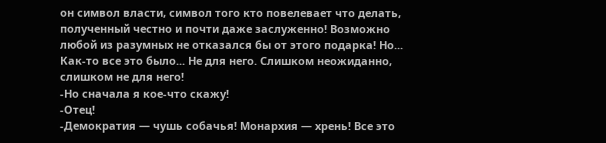он символ власти, символ того кто повелевает что делать, полученный честно и почти даже заслуженно! Возможно любой из разумных не отказался бы от этого подарка! Но... Как-то все это было... Не для него. Слишком неожиданно, слишком не для него!
-Но сначала я кое-что скажу!
-Отец!
-Демократия — чушь собачья! Монархия — хрень! Все это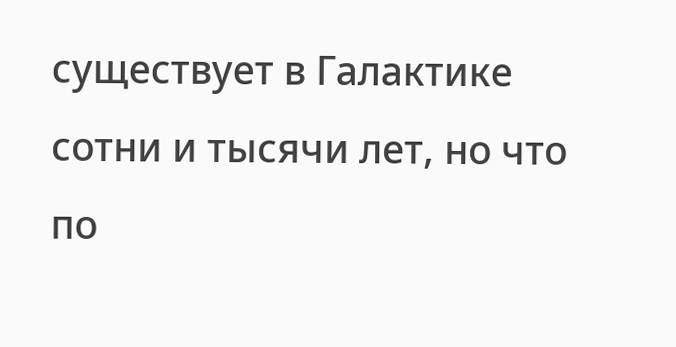существует в Галактике сотни и тысячи лет, но что по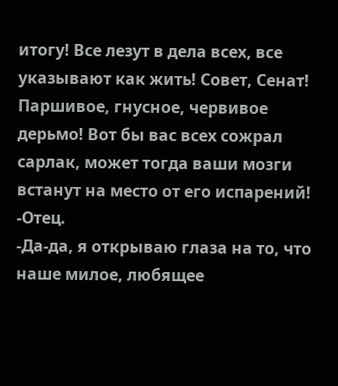итогу! Все лезут в дела всех, все указывают как жить! Совет, Сенат! Паршивое, гнусное, червивое дерьмо! Вот бы вас всех сожрал сарлак, может тогда ваши мозги встанут на место от его испарений!
-Отец.
-Да-да, я открываю глаза на то, что наше милое, любящее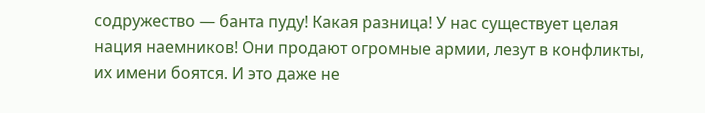содружество — банта пуду! Какая разница! У нас существует целая нация наемников! Они продают огромные армии, лезут в конфликты, их имени боятся. И это даже не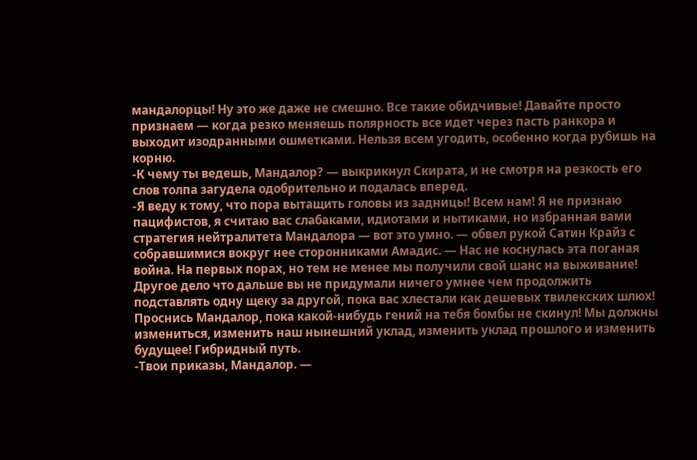мандалорцы! Ну это же даже не смешно. Все такие обидчивые! Давайте просто признаем — когда резко меняешь полярность все идет через пасть ранкора и выходит изодранными ошметками. Нельзя всем угодить, особенно когда рубишь на корню.
-К чему ты ведешь, Мандалор? — выкрикнул Скирата, и не смотря на резкость его слов толпа загудела одобрительно и подалась вперед.
-Я веду к тому, что пора вытащить головы из задницы! Всем нам! Я не признаю пацифистов, я считаю вас слабаками, идиотами и нытиками, но избранная вами стратегия нейтралитета Мандалора — вот это умно. — обвел рукой Сатин Крайз с собравшимися вокруг нее сторонниками Амадис. — Нас не коснулась эта поганая война. На первых порах, но тем не менее мы получили свой шанс на выживание! Другое дело что дальше вы не придумали ничего умнее чем продолжить подставлять одну щеку за другой, пока вас хлестали как дешевых твилекских шлюх! Проснись Мандалор, пока какой-нибудь гений на тебя бомбы не скинул! Мы должны измениться, изменить наш нынешний уклад, изменить уклад прошлого и изменить будущее! Гибридный путь.
-Твои приказы, Мандалор. —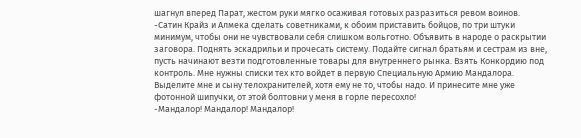шагнул вперед Парат, жестом руки мягко осаживая готовых разразиться ревом воинов.
-Сатин Крайз и Алмека сделать советниками, к обоим приставить бойцов, по три штуки минимум, чтобы они не чувствовали себя слишком вольготно. Объявить в народе о раскрытии заговора. Поднять эскадрильи и прочесать систему. Подайте сигнал братьям и сестрам из вне, пусть начинают везти подготовленные товары для внутреннего рынка. Взять Конкордию под контроль. Мне нужны списки тех кто войдет в первую Специальную Армию Мандалора. Выделите мне и сыну телохранителей, хотя ему не то, чтобы надо. И принесите мне уже фотонной шипучки, от этой болтовни у меня в горле пересохло!
-Мандалор! Мандалор! Мандалор!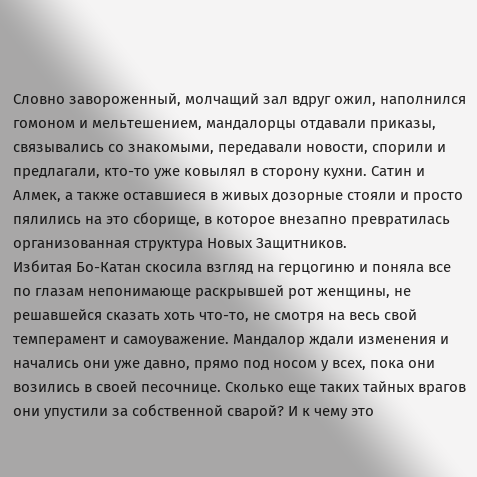Словно завороженный, молчащий зал вдруг ожил, наполнился гомоном и мельтешением, мандалорцы отдавали приказы, связывались со знакомыми, передавали новости, спорили и предлагали, кто-то уже ковылял в сторону кухни. Сатин и Алмек, а также оставшиеся в живых дозорные стояли и просто пялились на это сборище, в которое внезапно превратилась организованная структура Новых Защитников.
Избитая Бо-Катан скосила взгляд на герцогиню и поняла все по глазам непонимающе раскрывшей рот женщины, не решавшейся сказать хоть что-то, не смотря на весь свой темперамент и самоуважение. Мандалор ждали изменения и начались они уже давно, прямо под носом у всех, пока они возились в своей песочнице. Сколько еще таких тайных врагов они упустили за собственной сварой? И к чему это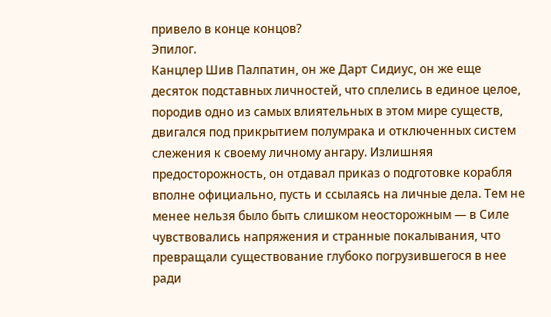привело в конце концов?
Эпилог.
Канцлер Шив Палпатин, он же Дарт Сидиус, он же еще десяток подставных личностей, что сплелись в единое целое, породив одно из самых влиятельных в этом мире существ, двигался под прикрытием полумрака и отключенных систем слежения к своему личному ангару. Излишняя предосторожность, он отдавал приказ о подготовке корабля вполне официально, пусть и ссылаясь на личные дела. Тем не менее нельзя было быть слишком неосторожным — в Силе чувствовались напряжения и странные покалывания, что превращали существование глубоко погрузившегося в нее ради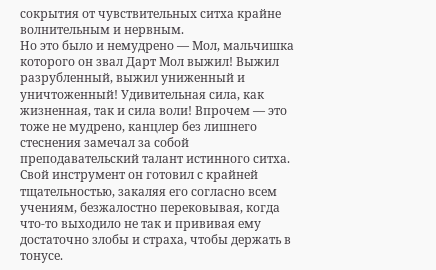сокрытия от чувствительных ситха крайне волнительным и нервным.
Но это было и немудрено — Мол, мальчишка которого он звал Дарт Мол выжил! Выжил разрубленный, выжил униженный и уничтоженный! Удивительная сила, как жизненная, так и сила воли! Впрочем — это тоже не мудрено, канцлер без лишнего стеснения замечал за собой преподавательский талант истинного ситха. Свой инструмент он готовил с крайней тщательностью, закаляя его согласно всем учениям, безжалостно перековывая, когда что-то выходило не так и прививая ему достаточно злобы и страха, чтобы держать в тонусе.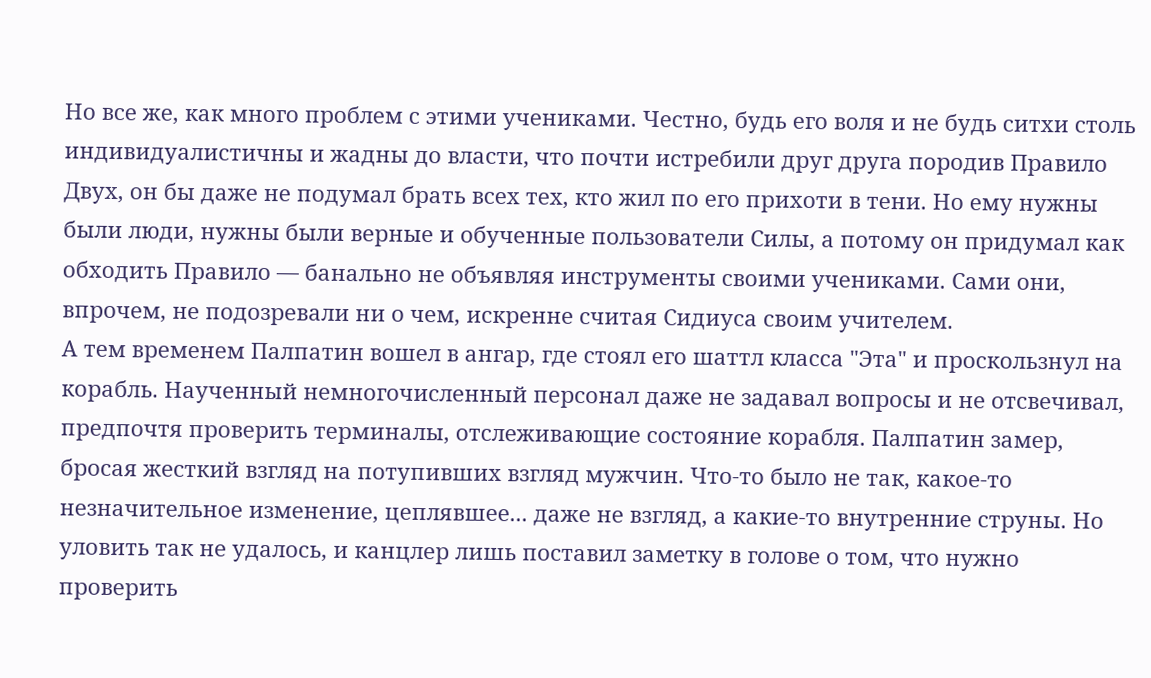Но все же, как много проблем с этими учениками. Честно, будь его воля и не будь ситхи столь индивидуалистичны и жадны до власти, что почти истребили друг друга породив Правило Двух, он бы даже не подумал брать всех тех, кто жил по его прихоти в тени. Но ему нужны были люди, нужны были верные и обученные пользователи Силы, а потому он придумал как обходить Правило — банально не объявляя инструменты своими учениками. Сами они, впрочем, не подозревали ни о чем, искренне считая Сидиуса своим учителем.
А тем временем Палпатин вошел в ангар, где стоял его шаттл класса "Эта" и проскользнул на корабль. Наученный немногочисленный персонал даже не задавал вопросы и не отсвечивал, предпочтя проверить терминалы, отслеживающие состояние корабля. Палпатин замер, бросая жесткий взгляд на потупивших взгляд мужчин. Что-то было не так, какое-то незначительное изменение, цеплявшее... даже не взгляд, а какие-то внутренние струны. Но уловить так не удалось, и канцлер лишь поставил заметку в голове о том, что нужно проверить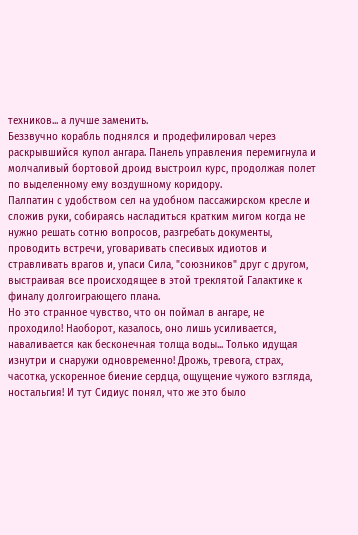техников... а лучше заменить.
Беззвучно корабль поднялся и продефилировал через раскрывшийся купол ангара. Панель управления перемигнула и молчаливый бортовой дроид выстроил курс, продолжая полет по выделенному ему воздушному коридору.
Палпатин с удобством сел на удобном пассажирском кресле и сложив руки, собираясь насладиться кратким мигом когда не нужно решать сотню вопросов, разгребать документы, проводить встречи, уговаривать спесивых идиотов и стравливать врагов и, упаси Сила, "союзников" друг с другом, выстраивая все происходящее в этой треклятой Галактике к финалу долгоиграющего плана.
Но это странное чувство, что он поймал в ангаре, не проходило! Наоборот, казалось, оно лишь усиливается, наваливается как бесконечная толща воды... Только идущая изнутри и снаружи одновременно! Дрожь, тревога, страх, часотка, ускоренное биение сердца, ощущение чужого взгляда, ностальгия! И тут Сидиус понял, что же это было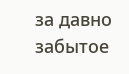за давно забытое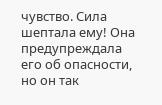чувство. Сила шептала ему! Она предупреждала его об опасности, но он так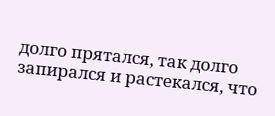долго прятался, так долго запирался и растекался, что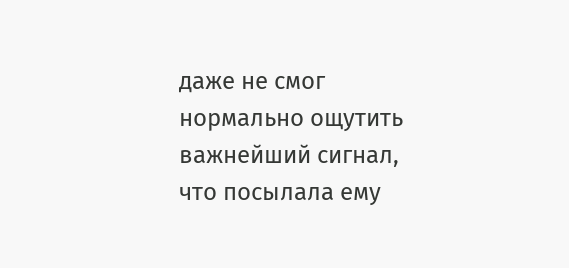даже не смог нормально ощутить важнейший сигнал, что посылала ему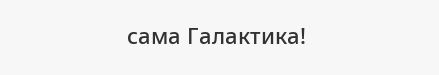сама Галактика!